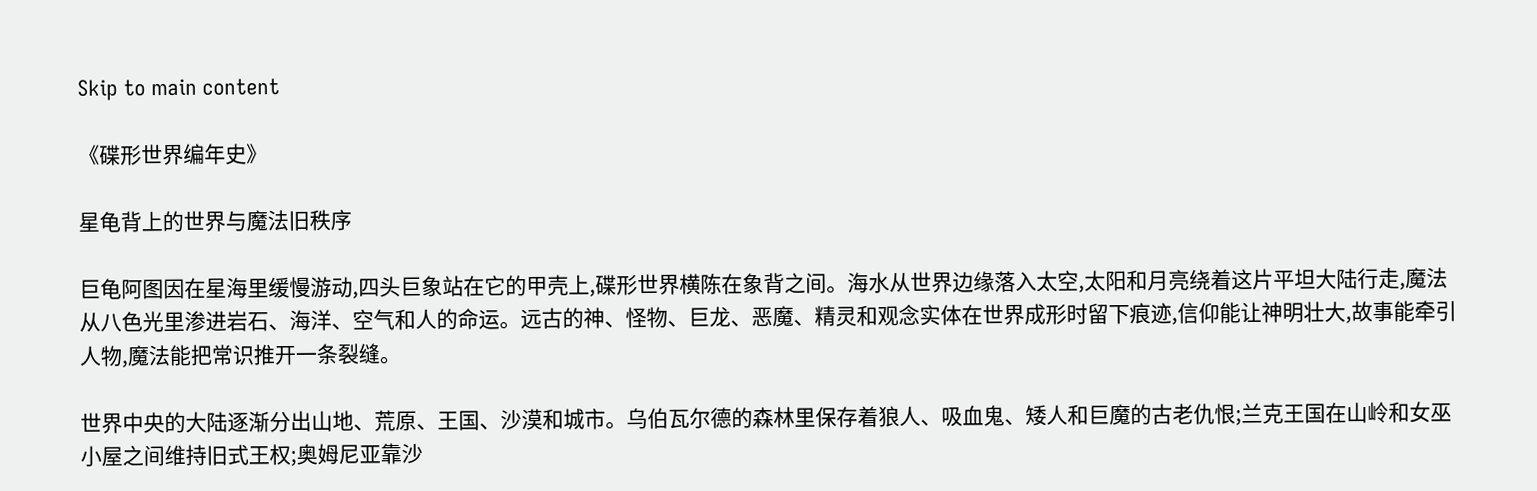Skip to main content

《碟形世界编年史》

星龟背上的世界与魔法旧秩序

巨龟阿图因在星海里缓慢游动,四头巨象站在它的甲壳上,碟形世界横陈在象背之间。海水从世界边缘落入太空,太阳和月亮绕着这片平坦大陆行走,魔法从八色光里渗进岩石、海洋、空气和人的命运。远古的神、怪物、巨龙、恶魔、精灵和观念实体在世界成形时留下痕迹,信仰能让神明壮大,故事能牵引人物,魔法能把常识推开一条裂缝。

世界中央的大陆逐渐分出山地、荒原、王国、沙漠和城市。乌伯瓦尔德的森林里保存着狼人、吸血鬼、矮人和巨魔的古老仇恨;兰克王国在山岭和女巫小屋之间维持旧式王权;奥姆尼亚靠沙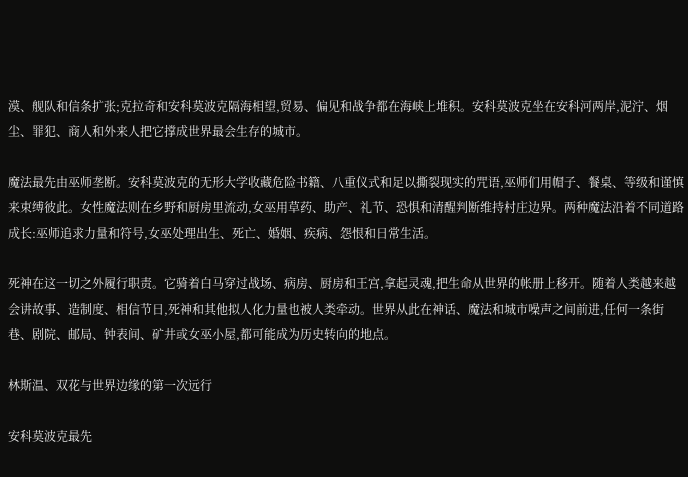漠、舰队和信条扩张;克拉奇和安科莫波克隔海相望,贸易、偏见和战争都在海峡上堆积。安科莫波克坐在安科河两岸,泥泞、烟尘、罪犯、商人和外来人把它撑成世界最会生存的城市。

魔法最先由巫师垄断。安科莫波克的无形大学收藏危险书籍、八重仪式和足以撕裂现实的咒语,巫师们用帽子、餐桌、等级和谨慎来束缚彼此。女性魔法则在乡野和厨房里流动,女巫用草药、助产、礼节、恐惧和清醒判断维持村庄边界。两种魔法沿着不同道路成长:巫师追求力量和符号,女巫处理出生、死亡、婚姻、疾病、怨恨和日常生活。

死神在这一切之外履行职责。它骑着白马穿过战场、病房、厨房和王宫,拿起灵魂,把生命从世界的帐册上移开。随着人类越来越会讲故事、造制度、相信节日,死神和其他拟人化力量也被人类牵动。世界从此在神话、魔法和城市噪声之间前进,任何一条街巷、剧院、邮局、钟表间、矿井或女巫小屋,都可能成为历史转向的地点。

林斯温、双花与世界边缘的第一次远行

安科莫波克最先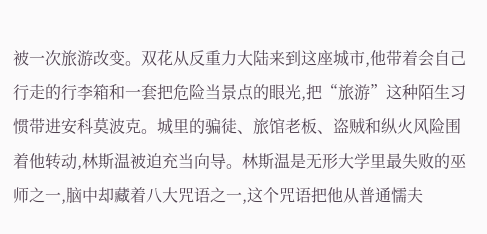被一次旅游改变。双花从反重力大陆来到这座城市,他带着会自己行走的行李箱和一套把危险当景点的眼光,把“旅游”这种陌生习惯带进安科莫波克。城里的骗徒、旅馆老板、盗贼和纵火风险围着他转动,林斯温被迫充当向导。林斯温是无形大学里最失败的巫师之一,脑中却藏着八大咒语之一,这个咒语把他从普通懦夫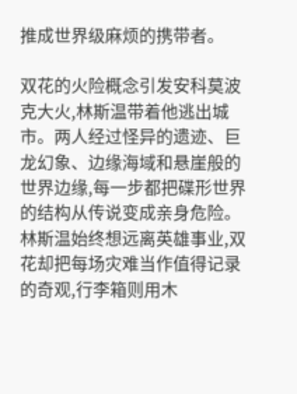推成世界级麻烦的携带者。

双花的火险概念引发安科莫波克大火,林斯温带着他逃出城市。两人经过怪异的遗迹、巨龙幻象、边缘海域和悬崖般的世界边缘,每一步都把碟形世界的结构从传说变成亲身危险。林斯温始终想远离英雄事业,双花却把每场灾难当作值得记录的奇观,行李箱则用木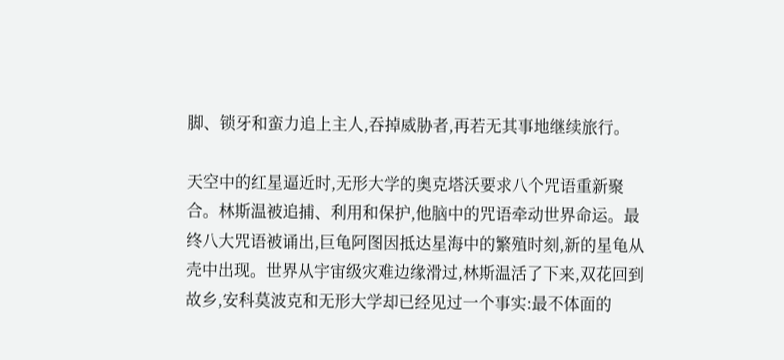脚、锁牙和蛮力追上主人,吞掉威胁者,再若无其事地继续旅行。

天空中的红星逼近时,无形大学的奥克塔沃要求八个咒语重新聚合。林斯温被追捕、利用和保护,他脑中的咒语牵动世界命运。最终八大咒语被诵出,巨龟阿图因抵达星海中的繁殖时刻,新的星龟从壳中出现。世界从宇宙级灾难边缘滑过,林斯温活了下来,双花回到故乡,安科莫波克和无形大学却已经见过一个事实:最不体面的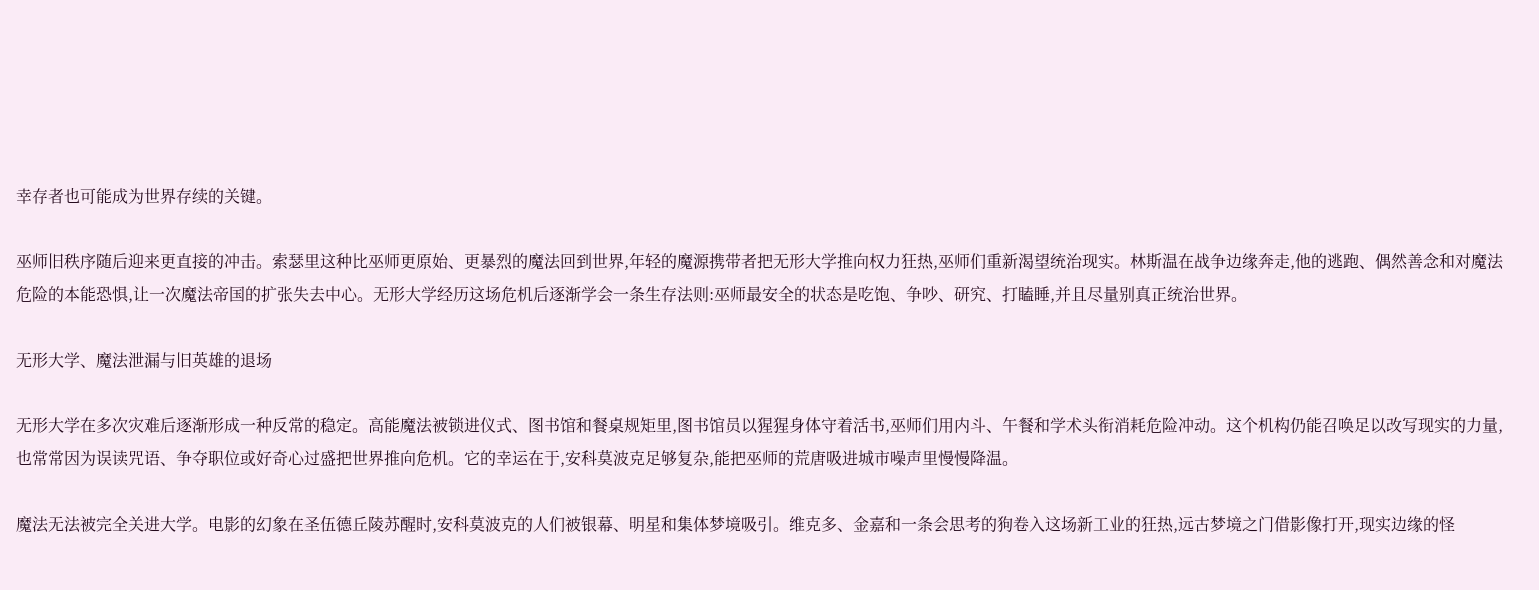幸存者也可能成为世界存续的关键。

巫师旧秩序随后迎来更直接的冲击。索瑟里这种比巫师更原始、更暴烈的魔法回到世界,年轻的魔源携带者把无形大学推向权力狂热,巫师们重新渴望统治现实。林斯温在战争边缘奔走,他的逃跑、偶然善念和对魔法危险的本能恐惧,让一次魔法帝国的扩张失去中心。无形大学经历这场危机后逐渐学会一条生存法则:巫师最安全的状态是吃饱、争吵、研究、打瞌睡,并且尽量别真正统治世界。

无形大学、魔法泄漏与旧英雄的退场

无形大学在多次灾难后逐渐形成一种反常的稳定。高能魔法被锁进仪式、图书馆和餐桌规矩里,图书馆员以猩猩身体守着活书,巫师们用内斗、午餐和学术头衔消耗危险冲动。这个机构仍能召唤足以改写现实的力量,也常常因为误读咒语、争夺职位或好奇心过盛把世界推向危机。它的幸运在于,安科莫波克足够复杂,能把巫师的荒唐吸进城市噪声里慢慢降温。

魔法无法被完全关进大学。电影的幻象在圣伍德丘陵苏醒时,安科莫波克的人们被银幕、明星和集体梦境吸引。维克多、金嘉和一条会思考的狗卷入这场新工业的狂热,远古梦境之门借影像打开,现实边缘的怪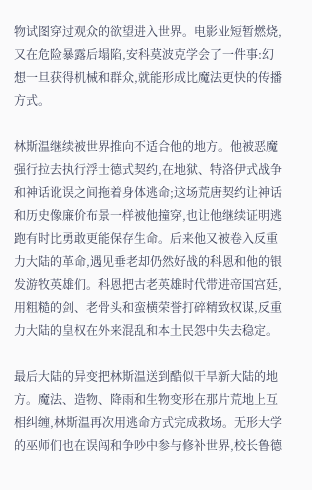物试图穿过观众的欲望进入世界。电影业短暂燃烧,又在危险暴露后塌陷,安科莫波克学会了一件事:幻想一旦获得机械和群众,就能形成比魔法更快的传播方式。

林斯温继续被世界推向不适合他的地方。他被恶魔强行拉去执行浮士德式契约,在地狱、特洛伊式战争和神话讹误之间拖着身体逃命;这场荒唐契约让神话和历史像廉价布景一样被他撞穿,也让他继续证明逃跑有时比勇敢更能保存生命。后来他又被卷入反重力大陆的革命,遇见垂老却仍然好战的科恩和他的银发游牧英雄们。科恩把古老英雄时代带进帝国宫廷,用粗糙的剑、老骨头和蛮横荣誉打碎精致权谋,反重力大陆的皇权在外来混乱和本土民怨中失去稳定。

最后大陆的异变把林斯温送到酷似干旱新大陆的地方。魔法、造物、降雨和生物变形在那片荒地上互相纠缠,林斯温再次用逃命方式完成救场。无形大学的巫师们也在误闯和争吵中参与修补世界,校长鲁德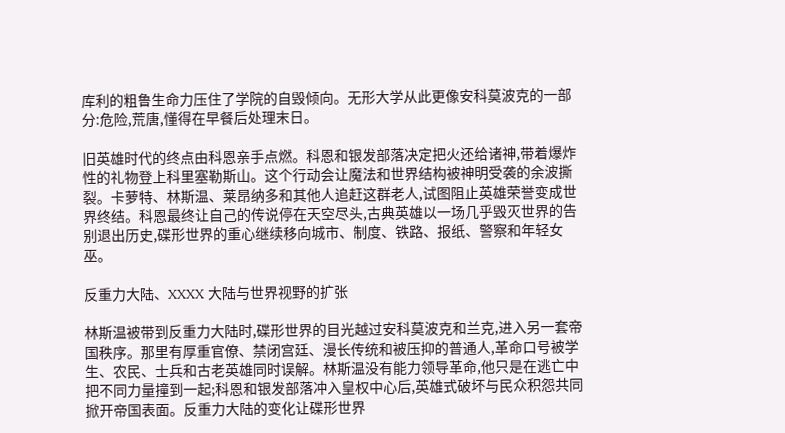库利的粗鲁生命力压住了学院的自毁倾向。无形大学从此更像安科莫波克的一部分:危险,荒唐,懂得在早餐后处理末日。

旧英雄时代的终点由科恩亲手点燃。科恩和银发部落决定把火还给诸神,带着爆炸性的礼物登上科里塞勒斯山。这个行动会让魔法和世界结构被神明受袭的余波撕裂。卡萝特、林斯温、莱昂纳多和其他人追赶这群老人,试图阻止英雄荣誉变成世界终结。科恩最终让自己的传说停在天空尽头,古典英雄以一场几乎毁灭世界的告别退出历史,碟形世界的重心继续移向城市、制度、铁路、报纸、警察和年轻女巫。

反重力大陆、XXXX 大陆与世界视野的扩张

林斯温被带到反重力大陆时,碟形世界的目光越过安科莫波克和兰克,进入另一套帝国秩序。那里有厚重官僚、禁闭宫廷、漫长传统和被压抑的普通人,革命口号被学生、农民、士兵和古老英雄同时误解。林斯温没有能力领导革命,他只是在逃亡中把不同力量撞到一起;科恩和银发部落冲入皇权中心后,英雄式破坏与民众积怨共同掀开帝国表面。反重力大陆的变化让碟形世界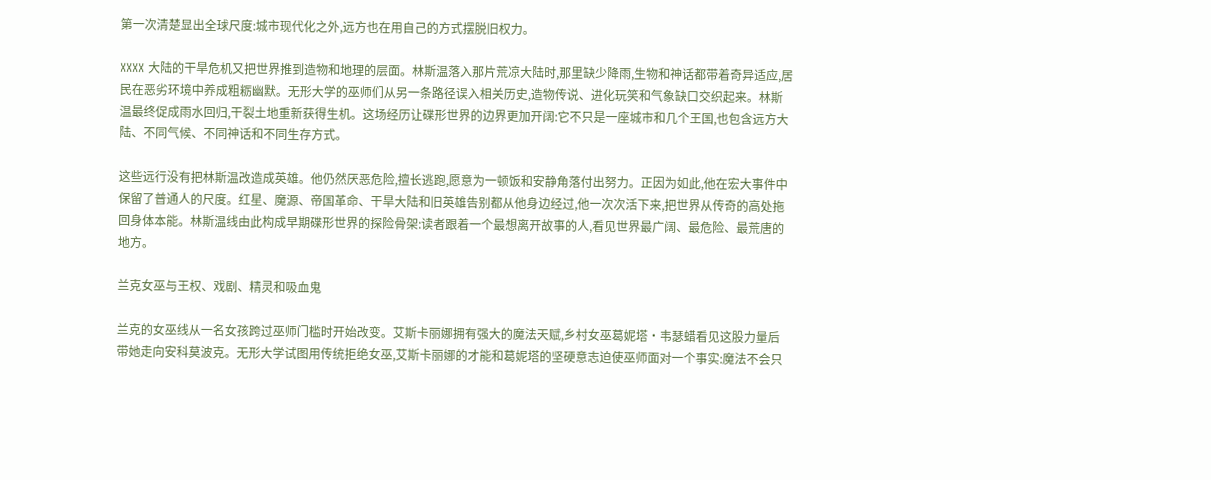第一次清楚显出全球尺度:城市现代化之外,远方也在用自己的方式摆脱旧权力。

XXXX 大陆的干旱危机又把世界推到造物和地理的层面。林斯温落入那片荒凉大陆时,那里缺少降雨,生物和神话都带着奇异适应,居民在恶劣环境中养成粗粝幽默。无形大学的巫师们从另一条路径误入相关历史,造物传说、进化玩笑和气象缺口交织起来。林斯温最终促成雨水回归,干裂土地重新获得生机。这场经历让碟形世界的边界更加开阔:它不只是一座城市和几个王国,也包含远方大陆、不同气候、不同神话和不同生存方式。

这些远行没有把林斯温改造成英雄。他仍然厌恶危险,擅长逃跑,愿意为一顿饭和安静角落付出努力。正因为如此,他在宏大事件中保留了普通人的尺度。红星、魔源、帝国革命、干旱大陆和旧英雄告别都从他身边经过,他一次次活下来,把世界从传奇的高处拖回身体本能。林斯温线由此构成早期碟形世界的探险骨架:读者跟着一个最想离开故事的人,看见世界最广阔、最危险、最荒唐的地方。

兰克女巫与王权、戏剧、精灵和吸血鬼

兰克的女巫线从一名女孩跨过巫师门槛时开始改变。艾斯卡丽娜拥有强大的魔法天赋,乡村女巫葛妮塔·韦瑟蜡看见这股力量后带她走向安科莫波克。无形大学试图用传统拒绝女巫,艾斯卡丽娜的才能和葛妮塔的坚硬意志迫使巫师面对一个事实:魔法不会只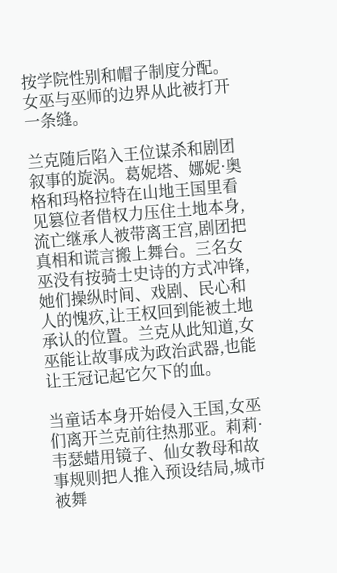按学院性别和帽子制度分配。女巫与巫师的边界从此被打开一条缝。

兰克随后陷入王位谋杀和剧团叙事的旋涡。葛妮塔、娜妮·奥格和玛格拉特在山地王国里看见篡位者借权力压住土地本身,流亡继承人被带离王宫,剧团把真相和谎言搬上舞台。三名女巫没有按骑士史诗的方式冲锋,她们操纵时间、戏剧、民心和人的愧疚,让王权回到能被土地承认的位置。兰克从此知道,女巫能让故事成为政治武器,也能让王冠记起它欠下的血。

当童话本身开始侵入王国,女巫们离开兰克前往热那亚。莉莉·韦瑟蜡用镜子、仙女教母和故事规则把人推入预设结局,城市被舞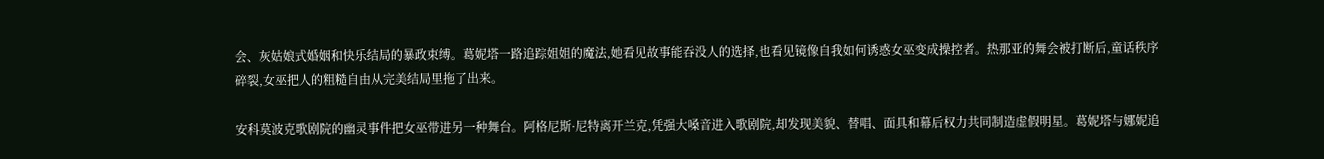会、灰姑娘式婚姻和快乐结局的暴政束缚。葛妮塔一路追踪姐姐的魔法,她看见故事能吞没人的选择,也看见镜像自我如何诱惑女巫变成操控者。热那亚的舞会被打断后,童话秩序碎裂,女巫把人的粗糙自由从完美结局里拖了出来。

安科莫波克歌剧院的幽灵事件把女巫带进另一种舞台。阿格尼斯·尼特离开兰克,凭强大嗓音进入歌剧院,却发现美貌、替唱、面具和幕后权力共同制造虚假明星。葛妮塔与娜妮追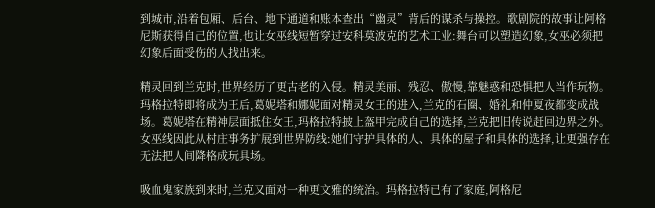到城市,沿着包厢、后台、地下通道和账本查出“幽灵”背后的谋杀与操控。歌剧院的故事让阿格尼斯获得自己的位置,也让女巫线短暂穿过安科莫波克的艺术工业:舞台可以塑造幻象,女巫必须把幻象后面受伤的人找出来。

精灵回到兰克时,世界经历了更古老的入侵。精灵美丽、残忍、傲慢,靠魅惑和恐惧把人当作玩物。玛格拉特即将成为王后,葛妮塔和娜妮面对精灵女王的进入,兰克的石圈、婚礼和仲夏夜都变成战场。葛妮塔在精神层面抵住女王,玛格拉特披上盔甲完成自己的选择,兰克把旧传说赶回边界之外。女巫线因此从村庄事务扩展到世界防线:她们守护具体的人、具体的屋子和具体的选择,让更强存在无法把人间降格成玩具场。

吸血鬼家族到来时,兰克又面对一种更文雅的统治。玛格拉特已有了家庭,阿格尼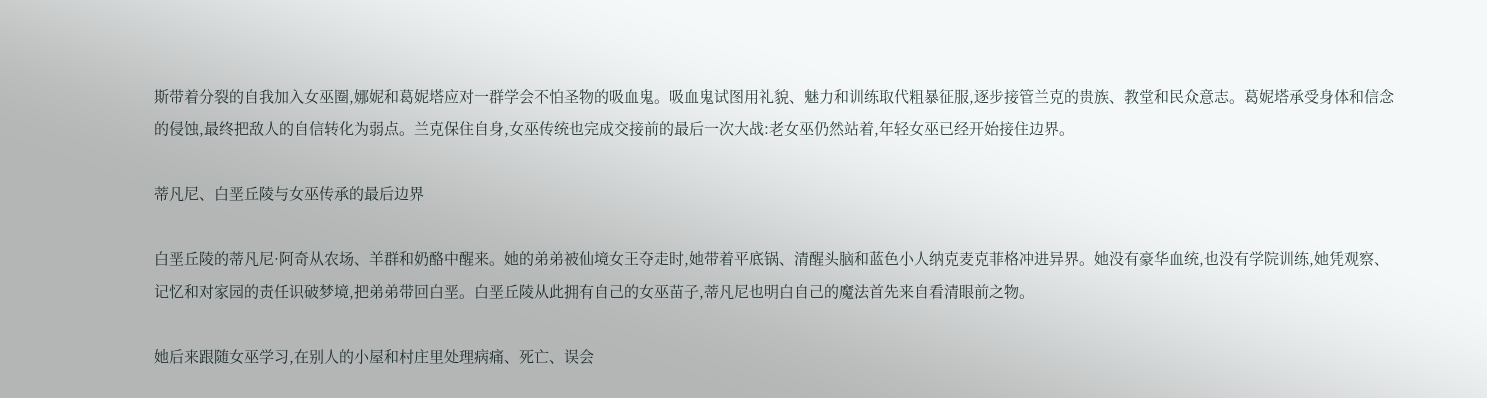斯带着分裂的自我加入女巫圈,娜妮和葛妮塔应对一群学会不怕圣物的吸血鬼。吸血鬼试图用礼貌、魅力和训练取代粗暴征服,逐步接管兰克的贵族、教堂和民众意志。葛妮塔承受身体和信念的侵蚀,最终把敌人的自信转化为弱点。兰克保住自身,女巫传统也完成交接前的最后一次大战:老女巫仍然站着,年轻女巫已经开始接住边界。

蒂凡尼、白垩丘陵与女巫传承的最后边界

白垩丘陵的蒂凡尼·阿奇从农场、羊群和奶酪中醒来。她的弟弟被仙境女王夺走时,她带着平底锅、清醒头脑和蓝色小人纳克麦克菲格冲进异界。她没有豪华血统,也没有学院训练,她凭观察、记忆和对家园的责任识破梦境,把弟弟带回白垩。白垩丘陵从此拥有自己的女巫苗子,蒂凡尼也明白自己的魔法首先来自看清眼前之物。

她后来跟随女巫学习,在别人的小屋和村庄里处理病痛、死亡、误会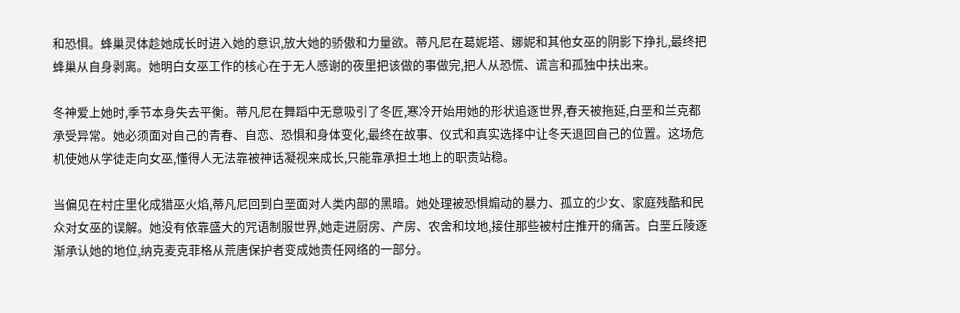和恐惧。蜂巢灵体趁她成长时进入她的意识,放大她的骄傲和力量欲。蒂凡尼在葛妮塔、娜妮和其他女巫的阴影下挣扎,最终把蜂巢从自身剥离。她明白女巫工作的核心在于无人感谢的夜里把该做的事做完,把人从恐慌、谎言和孤独中扶出来。

冬神爱上她时,季节本身失去平衡。蒂凡尼在舞蹈中无意吸引了冬匠,寒冷开始用她的形状追逐世界,春天被拖延,白垩和兰克都承受异常。她必须面对自己的青春、自恋、恐惧和身体变化,最终在故事、仪式和真实选择中让冬天退回自己的位置。这场危机使她从学徒走向女巫,懂得人无法靠被神话凝视来成长,只能靠承担土地上的职责站稳。

当偏见在村庄里化成猎巫火焰,蒂凡尼回到白垩面对人类内部的黑暗。她处理被恐惧煽动的暴力、孤立的少女、家庭残酷和民众对女巫的误解。她没有依靠盛大的咒语制服世界,她走进厨房、产房、农舍和坟地,接住那些被村庄推开的痛苦。白垩丘陵逐渐承认她的地位,纳克麦克菲格从荒唐保护者变成她责任网络的一部分。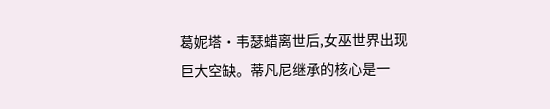葛妮塔·韦瑟蜡离世后,女巫世界出现巨大空缺。蒂凡尼继承的核心是一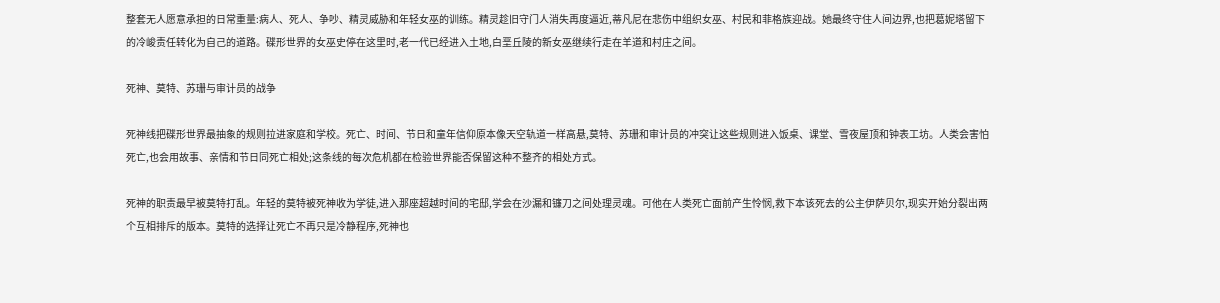整套无人愿意承担的日常重量:病人、死人、争吵、精灵威胁和年轻女巫的训练。精灵趁旧守门人消失再度逼近,蒂凡尼在悲伤中组织女巫、村民和菲格族迎战。她最终守住人间边界,也把葛妮塔留下的冷峻责任转化为自己的道路。碟形世界的女巫史停在这里时,老一代已经进入土地,白垩丘陵的新女巫继续行走在羊道和村庄之间。

死神、莫特、苏珊与审计员的战争

死神线把碟形世界最抽象的规则拉进家庭和学校。死亡、时间、节日和童年信仰原本像天空轨道一样高悬,莫特、苏珊和审计员的冲突让这些规则进入饭桌、课堂、雪夜屋顶和钟表工坊。人类会害怕死亡,也会用故事、亲情和节日同死亡相处;这条线的每次危机都在检验世界能否保留这种不整齐的相处方式。

死神的职责最早被莫特打乱。年轻的莫特被死神收为学徒,进入那座超越时间的宅邸,学会在沙漏和镰刀之间处理灵魂。可他在人类死亡面前产生怜悯,救下本该死去的公主伊萨贝尔,现实开始分裂出两个互相排斥的版本。莫特的选择让死亡不再只是冷静程序,死神也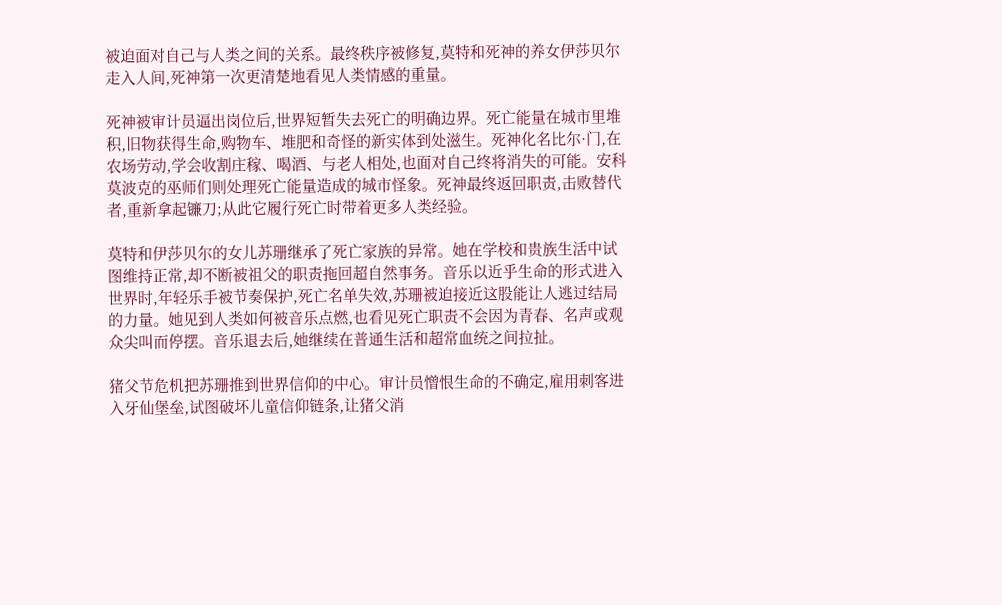被迫面对自己与人类之间的关系。最终秩序被修复,莫特和死神的养女伊莎贝尔走入人间,死神第一次更清楚地看见人类情感的重量。

死神被审计员逼出岗位后,世界短暂失去死亡的明确边界。死亡能量在城市里堆积,旧物获得生命,购物车、堆肥和奇怪的新实体到处滋生。死神化名比尔·门,在农场劳动,学会收割庄稼、喝酒、与老人相处,也面对自己终将消失的可能。安科莫波克的巫师们则处理死亡能量造成的城市怪象。死神最终返回职责,击败替代者,重新拿起镰刀;从此它履行死亡时带着更多人类经验。

莫特和伊莎贝尔的女儿苏珊继承了死亡家族的异常。她在学校和贵族生活中试图维持正常,却不断被祖父的职责拖回超自然事务。音乐以近乎生命的形式进入世界时,年轻乐手被节奏保护,死亡名单失效,苏珊被迫接近这股能让人逃过结局的力量。她见到人类如何被音乐点燃,也看见死亡职责不会因为青春、名声或观众尖叫而停摆。音乐退去后,她继续在普通生活和超常血统之间拉扯。

猪父节危机把苏珊推到世界信仰的中心。审计员憎恨生命的不确定,雇用刺客进入牙仙堡垒,试图破坏儿童信仰链条,让猪父消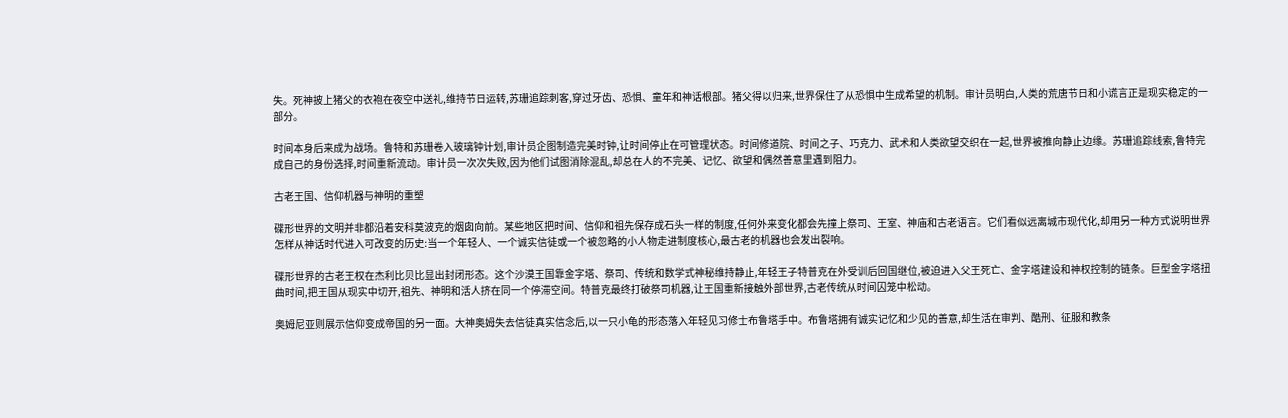失。死神披上猪父的衣袍在夜空中送礼,维持节日运转,苏珊追踪刺客,穿过牙齿、恐惧、童年和神话根部。猪父得以归来,世界保住了从恐惧中生成希望的机制。审计员明白,人类的荒唐节日和小谎言正是现实稳定的一部分。

时间本身后来成为战场。鲁特和苏珊卷入玻璃钟计划,审计员企图制造完美时钟,让时间停止在可管理状态。时间修道院、时间之子、巧克力、武术和人类欲望交织在一起,世界被推向静止边缘。苏珊追踪线索,鲁特完成自己的身份选择,时间重新流动。审计员一次次失败,因为他们试图消除混乱,却总在人的不完美、记忆、欲望和偶然善意里遇到阻力。

古老王国、信仰机器与神明的重塑

碟形世界的文明并非都沿着安科莫波克的烟囱向前。某些地区把时间、信仰和祖先保存成石头一样的制度,任何外来变化都会先撞上祭司、王室、神庙和古老语言。它们看似远离城市现代化,却用另一种方式说明世界怎样从神话时代进入可改变的历史:当一个年轻人、一个诚实信徒或一个被忽略的小人物走进制度核心,最古老的机器也会发出裂响。

碟形世界的古老王权在杰利比贝比显出封闭形态。这个沙漠王国靠金字塔、祭司、传统和数学式神秘维持静止,年轻王子特普克在外受训后回国继位,被迫进入父王死亡、金字塔建设和神权控制的链条。巨型金字塔扭曲时间,把王国从现实中切开,祖先、神明和活人挤在同一个停滞空间。特普克最终打破祭司机器,让王国重新接触外部世界,古老传统从时间囚笼中松动。

奥姆尼亚则展示信仰变成帝国的另一面。大神奥姆失去信徒真实信念后,以一只小龟的形态落入年轻见习修士布鲁塔手中。布鲁塔拥有诚实记忆和少见的善意,却生活在审判、酷刑、征服和教条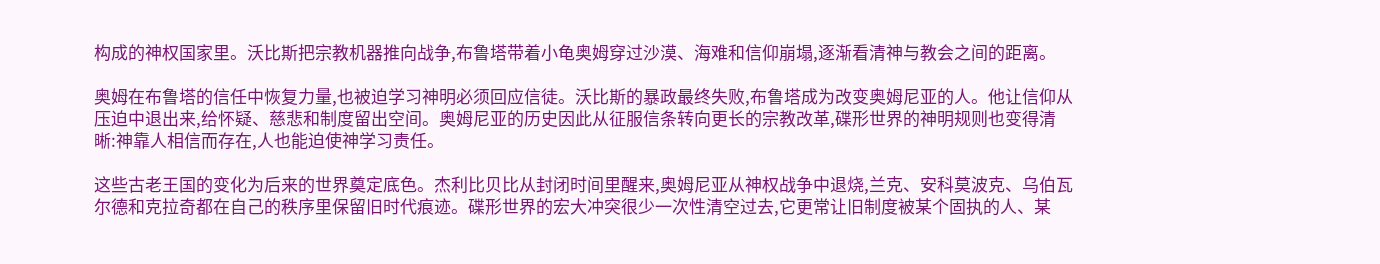构成的神权国家里。沃比斯把宗教机器推向战争,布鲁塔带着小龟奥姆穿过沙漠、海难和信仰崩塌,逐渐看清神与教会之间的距离。

奥姆在布鲁塔的信任中恢复力量,也被迫学习神明必须回应信徒。沃比斯的暴政最终失败,布鲁塔成为改变奥姆尼亚的人。他让信仰从压迫中退出来,给怀疑、慈悲和制度留出空间。奥姆尼亚的历史因此从征服信条转向更长的宗教改革,碟形世界的神明规则也变得清晰:神靠人相信而存在,人也能迫使神学习责任。

这些古老王国的变化为后来的世界奠定底色。杰利比贝比从封闭时间里醒来,奥姆尼亚从神权战争中退烧,兰克、安科莫波克、乌伯瓦尔德和克拉奇都在自己的秩序里保留旧时代痕迹。碟形世界的宏大冲突很少一次性清空过去,它更常让旧制度被某个固执的人、某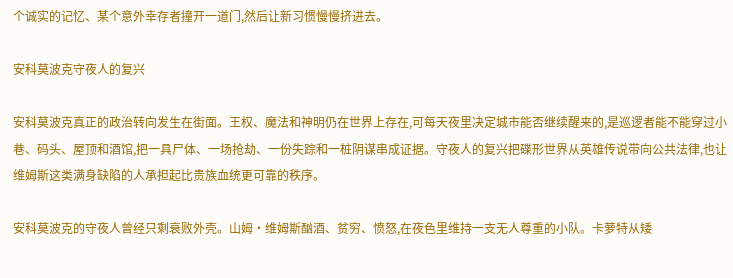个诚实的记忆、某个意外幸存者撞开一道门,然后让新习惯慢慢挤进去。

安科莫波克守夜人的复兴

安科莫波克真正的政治转向发生在街面。王权、魔法和神明仍在世界上存在,可每天夜里决定城市能否继续醒来的,是巡逻者能不能穿过小巷、码头、屋顶和酒馆,把一具尸体、一场抢劫、一份失踪和一桩阴谋串成证据。守夜人的复兴把碟形世界从英雄传说带向公共法律,也让维姆斯这类满身缺陷的人承担起比贵族血统更可靠的秩序。

安科莫波克的守夜人曾经只剩衰败外壳。山姆·维姆斯酗酒、贫穷、愤怒,在夜色里维持一支无人尊重的小队。卡萝特从矮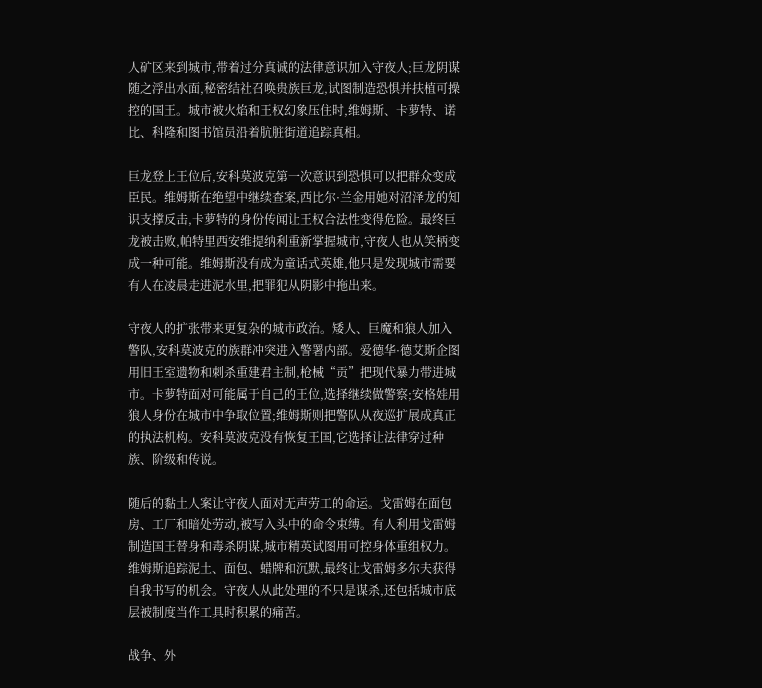人矿区来到城市,带着过分真诚的法律意识加入守夜人;巨龙阴谋随之浮出水面,秘密结社召唤贵族巨龙,试图制造恐惧并扶植可操控的国王。城市被火焰和王权幻象压住时,维姆斯、卡萝特、诺比、科隆和图书馆员沿着肮脏街道追踪真相。

巨龙登上王位后,安科莫波克第一次意识到恐惧可以把群众变成臣民。维姆斯在绝望中继续查案,西比尔·兰金用她对沼泽龙的知识支撑反击,卡萝特的身份传闻让王权合法性变得危险。最终巨龙被击败,帕特里西安维提纳利重新掌握城市,守夜人也从笑柄变成一种可能。维姆斯没有成为童话式英雄,他只是发现城市需要有人在凌晨走进泥水里,把罪犯从阴影中拖出来。

守夜人的扩张带来更复杂的城市政治。矮人、巨魔和狼人加入警队,安科莫波克的族群冲突进入警署内部。爱德华·德艾斯企图用旧王室遗物和刺杀重建君主制,枪械“贡”把现代暴力带进城市。卡萝特面对可能属于自己的王位,选择继续做警察;安格娃用狼人身份在城市中争取位置;维姆斯则把警队从夜巡扩展成真正的执法机构。安科莫波克没有恢复王国,它选择让法律穿过种族、阶级和传说。

随后的黏土人案让守夜人面对无声劳工的命运。戈雷姆在面包房、工厂和暗处劳动,被写入头中的命令束缚。有人利用戈雷姆制造国王替身和毒杀阴谋,城市精英试图用可控身体重组权力。维姆斯追踪泥土、面包、蜡牌和沉默,最终让戈雷姆多尔夫获得自我书写的机会。守夜人从此处理的不只是谋杀,还包括城市底层被制度当作工具时积累的痛苦。

战争、外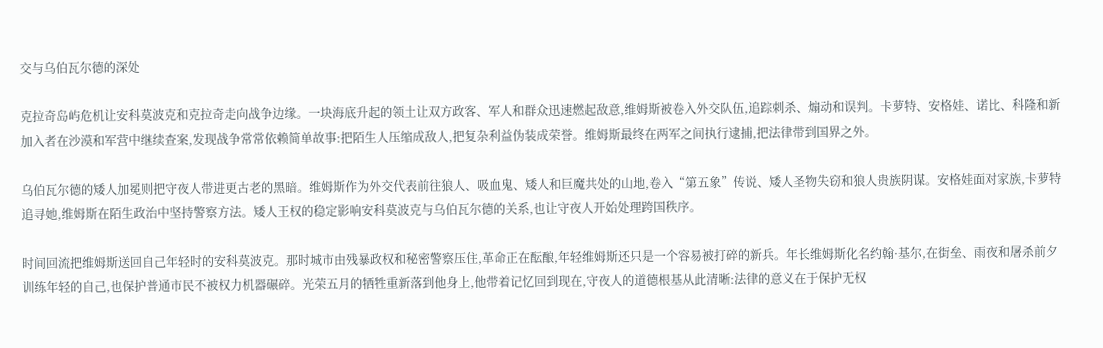交与乌伯瓦尔德的深处

克拉奇岛屿危机让安科莫波克和克拉奇走向战争边缘。一块海底升起的领土让双方政客、军人和群众迅速燃起敌意,维姆斯被卷入外交队伍,追踪刺杀、煽动和误判。卡萝特、安格娃、诺比、科隆和新加入者在沙漠和军营中继续查案,发现战争常常依赖简单故事:把陌生人压缩成敌人,把复杂利益伪装成荣誉。维姆斯最终在两军之间执行逮捕,把法律带到国界之外。

乌伯瓦尔德的矮人加冕则把守夜人带进更古老的黑暗。维姆斯作为外交代表前往狼人、吸血鬼、矮人和巨魔共处的山地,卷入“第五象”传说、矮人圣物失窃和狼人贵族阴谋。安格娃面对家族,卡萝特追寻她,维姆斯在陌生政治中坚持警察方法。矮人王权的稳定影响安科莫波克与乌伯瓦尔德的关系,也让守夜人开始处理跨国秩序。

时间回流把维姆斯送回自己年轻时的安科莫波克。那时城市由残暴政权和秘密警察压住,革命正在酝酿,年轻维姆斯还只是一个容易被打碎的新兵。年长维姆斯化名约翰·基尔,在街垒、雨夜和屠杀前夕训练年轻的自己,也保护普通市民不被权力机器碾碎。光荣五月的牺牲重新落到他身上,他带着记忆回到现在,守夜人的道德根基从此清晰:法律的意义在于保护无权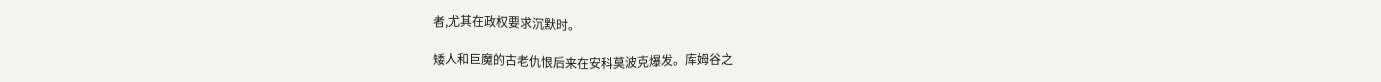者,尤其在政权要求沉默时。

矮人和巨魔的古老仇恨后来在安科莫波克爆发。库姆谷之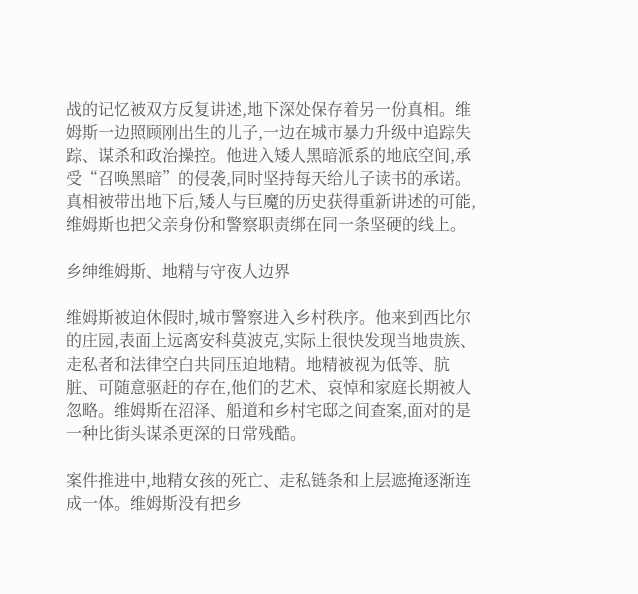战的记忆被双方反复讲述,地下深处保存着另一份真相。维姆斯一边照顾刚出生的儿子,一边在城市暴力升级中追踪失踪、谋杀和政治操控。他进入矮人黑暗派系的地底空间,承受“召唤黑暗”的侵袭,同时坚持每天给儿子读书的承诺。真相被带出地下后,矮人与巨魔的历史获得重新讲述的可能,维姆斯也把父亲身份和警察职责绑在同一条坚硬的线上。

乡绅维姆斯、地精与守夜人边界

维姆斯被迫休假时,城市警察进入乡村秩序。他来到西比尔的庄园,表面上远离安科莫波克,实际上很快发现当地贵族、走私者和法律空白共同压迫地精。地精被视为低等、肮脏、可随意驱赶的存在,他们的艺术、哀悼和家庭长期被人忽略。维姆斯在沼泽、船道和乡村宅邸之间查案,面对的是一种比街头谋杀更深的日常残酷。

案件推进中,地精女孩的死亡、走私链条和上层遮掩逐渐连成一体。维姆斯没有把乡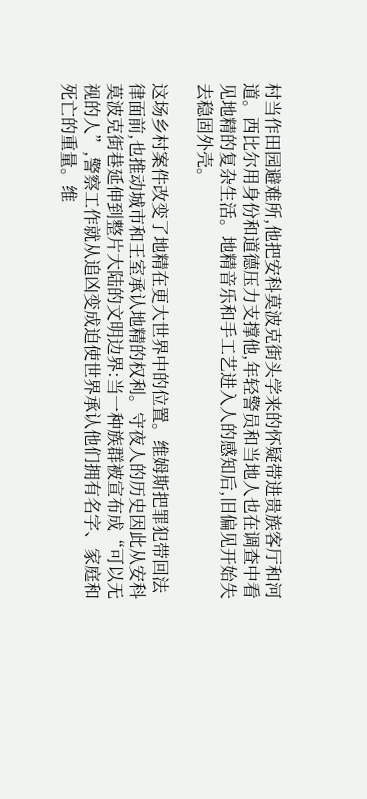村当作田园避难所,他把安科莫波克街头学来的怀疑带进贵族客厅和河道。西比尔用身份和道德压力支撑他,年轻警员和当地人也在调查中看见地精的复杂生活。地精音乐和手工艺进入人的感知后,旧偏见开始失去稳固外壳。

这场乡村案件改变了地精在更大世界中的位置。维姆斯把罪犯带回法律面前,也推动城市和王室承认地精的权利。守夜人的历史因此从安科莫波克街巷延伸到整片大陆的文明边界:当一种族群被宣布成“可以无视的人”,警察工作就从追凶变成迫使世界承认他们拥有名字、家庭和死亡的重量。维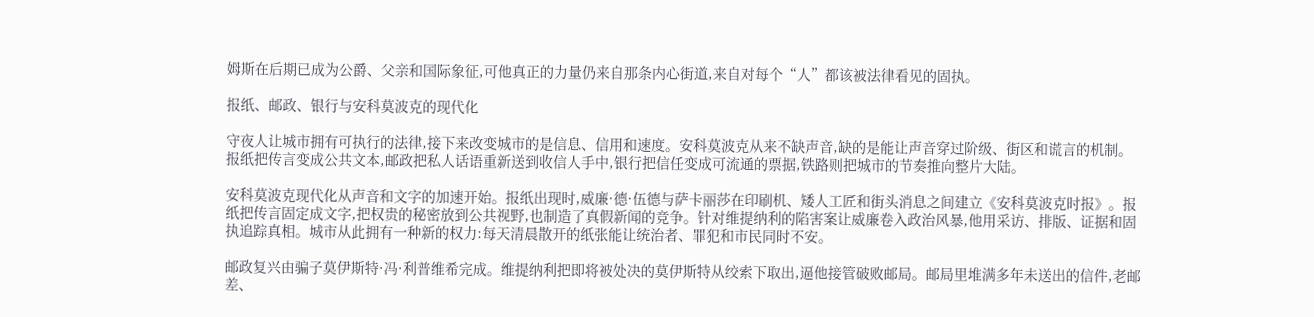姆斯在后期已成为公爵、父亲和国际象征,可他真正的力量仍来自那条内心街道,来自对每个“人”都该被法律看见的固执。

报纸、邮政、银行与安科莫波克的现代化

守夜人让城市拥有可执行的法律,接下来改变城市的是信息、信用和速度。安科莫波克从来不缺声音,缺的是能让声音穿过阶级、街区和谎言的机制。报纸把传言变成公共文本,邮政把私人话语重新送到收信人手中,银行把信任变成可流通的票据,铁路则把城市的节奏推向整片大陆。

安科莫波克现代化从声音和文字的加速开始。报纸出现时,威廉·德·伍德与萨卡丽莎在印刷机、矮人工匠和街头消息之间建立《安科莫波克时报》。报纸把传言固定成文字,把权贵的秘密放到公共视野,也制造了真假新闻的竞争。针对维提纳利的陷害案让威廉卷入政治风暴,他用采访、排版、证据和固执追踪真相。城市从此拥有一种新的权力:每天清晨散开的纸张能让统治者、罪犯和市民同时不安。

邮政复兴由骗子莫伊斯特·冯·利普维希完成。维提纳利把即将被处决的莫伊斯特从绞索下取出,逼他接管破败邮局。邮局里堆满多年未送出的信件,老邮差、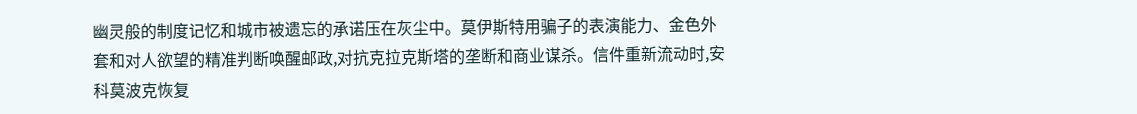幽灵般的制度记忆和城市被遗忘的承诺压在灰尘中。莫伊斯特用骗子的表演能力、金色外套和对人欲望的精准判断唤醒邮政,对抗克拉克斯塔的垄断和商业谋杀。信件重新流动时,安科莫波克恢复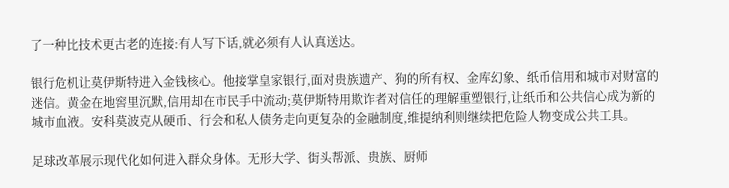了一种比技术更古老的连接:有人写下话,就必须有人认真送达。

银行危机让莫伊斯特进入金钱核心。他接掌皇家银行,面对贵族遗产、狗的所有权、金库幻象、纸币信用和城市对财富的迷信。黄金在地窖里沉默,信用却在市民手中流动;莫伊斯特用欺诈者对信任的理解重塑银行,让纸币和公共信心成为新的城市血液。安科莫波克从硬币、行会和私人债务走向更复杂的金融制度,维提纳利则继续把危险人物变成公共工具。

足球改革展示现代化如何进入群众身体。无形大学、街头帮派、贵族、厨师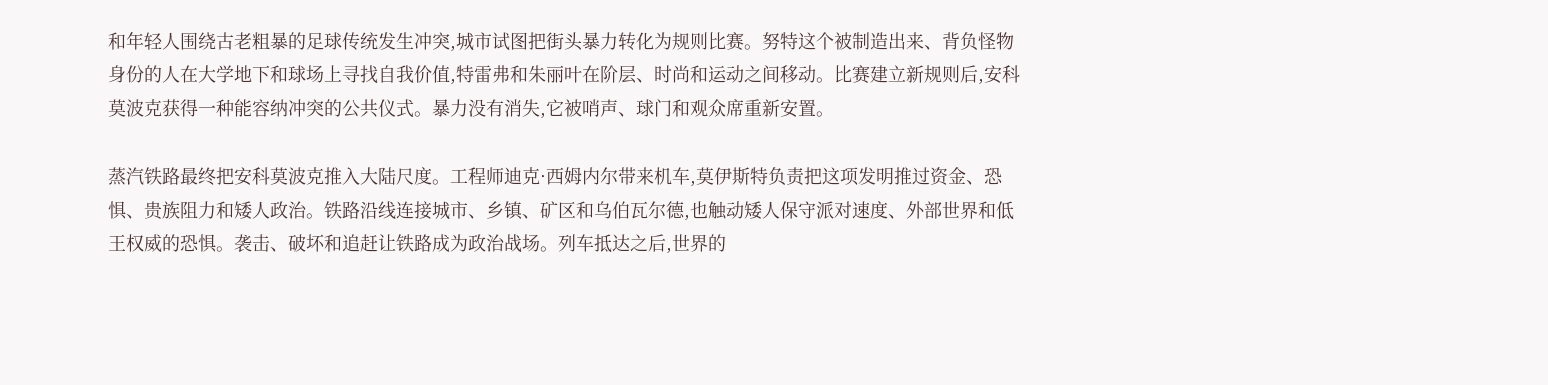和年轻人围绕古老粗暴的足球传统发生冲突,城市试图把街头暴力转化为规则比赛。努特这个被制造出来、背负怪物身份的人在大学地下和球场上寻找自我价值,特雷弗和朱丽叶在阶层、时尚和运动之间移动。比赛建立新规则后,安科莫波克获得一种能容纳冲突的公共仪式。暴力没有消失,它被哨声、球门和观众席重新安置。

蒸汽铁路最终把安科莫波克推入大陆尺度。工程师迪克·西姆内尔带来机车,莫伊斯特负责把这项发明推过资金、恐惧、贵族阻力和矮人政治。铁路沿线连接城市、乡镇、矿区和乌伯瓦尔德,也触动矮人保守派对速度、外部世界和低王权威的恐惧。袭击、破坏和追赶让铁路成为政治战场。列车抵达之后,世界的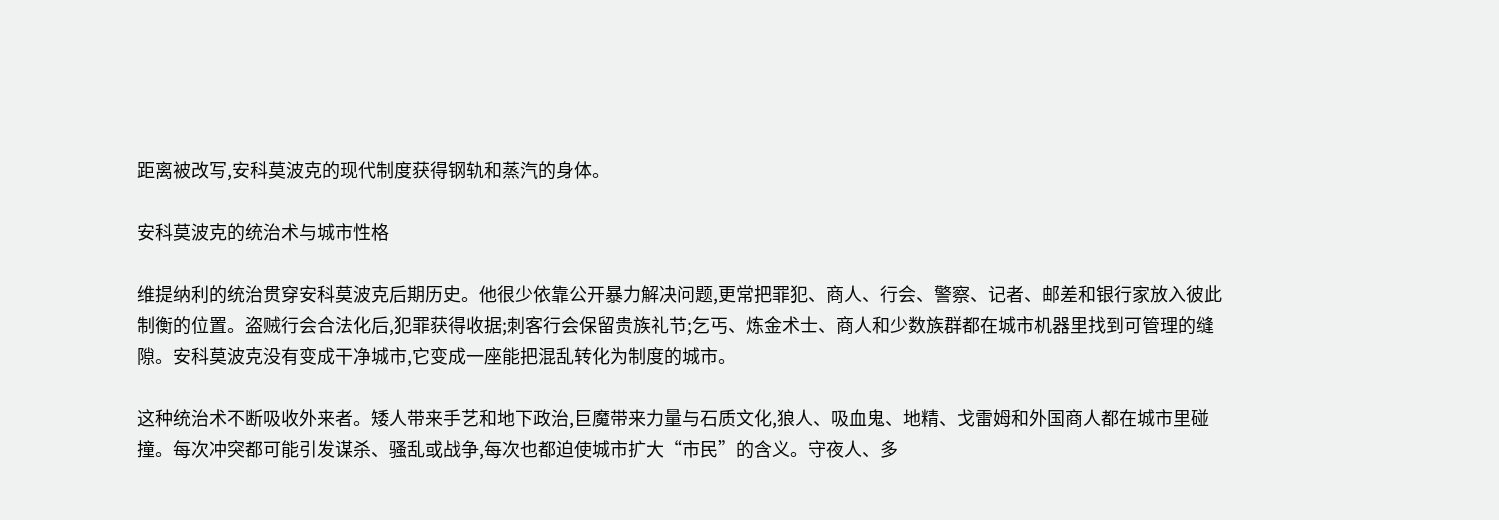距离被改写,安科莫波克的现代制度获得钢轨和蒸汽的身体。

安科莫波克的统治术与城市性格

维提纳利的统治贯穿安科莫波克后期历史。他很少依靠公开暴力解决问题,更常把罪犯、商人、行会、警察、记者、邮差和银行家放入彼此制衡的位置。盗贼行会合法化后,犯罪获得收据;刺客行会保留贵族礼节;乞丐、炼金术士、商人和少数族群都在城市机器里找到可管理的缝隙。安科莫波克没有变成干净城市,它变成一座能把混乱转化为制度的城市。

这种统治术不断吸收外来者。矮人带来手艺和地下政治,巨魔带来力量与石质文化,狼人、吸血鬼、地精、戈雷姆和外国商人都在城市里碰撞。每次冲突都可能引发谋杀、骚乱或战争,每次也都迫使城市扩大“市民”的含义。守夜人、多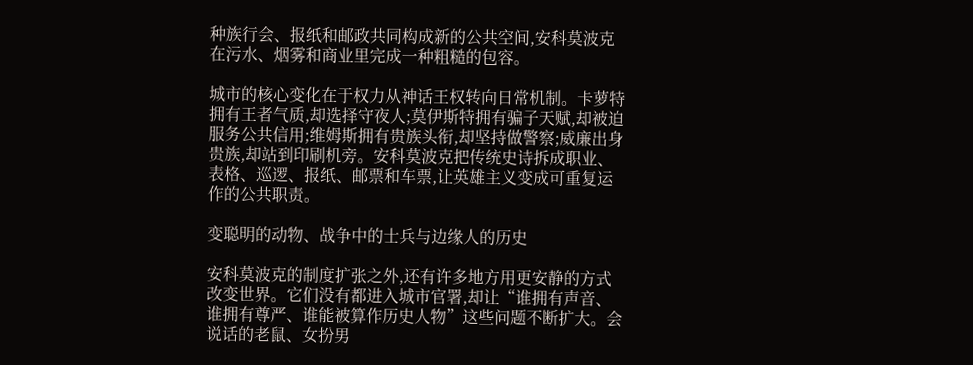种族行会、报纸和邮政共同构成新的公共空间,安科莫波克在污水、烟雾和商业里完成一种粗糙的包容。

城市的核心变化在于权力从神话王权转向日常机制。卡萝特拥有王者气质,却选择守夜人;莫伊斯特拥有骗子天赋,却被迫服务公共信用;维姆斯拥有贵族头衔,却坚持做警察;威廉出身贵族,却站到印刷机旁。安科莫波克把传统史诗拆成职业、表格、巡逻、报纸、邮票和车票,让英雄主义变成可重复运作的公共职责。

变聪明的动物、战争中的士兵与边缘人的历史

安科莫波克的制度扩张之外,还有许多地方用更安静的方式改变世界。它们没有都进入城市官署,却让“谁拥有声音、谁拥有尊严、谁能被算作历史人物”这些问题不断扩大。会说话的老鼠、女扮男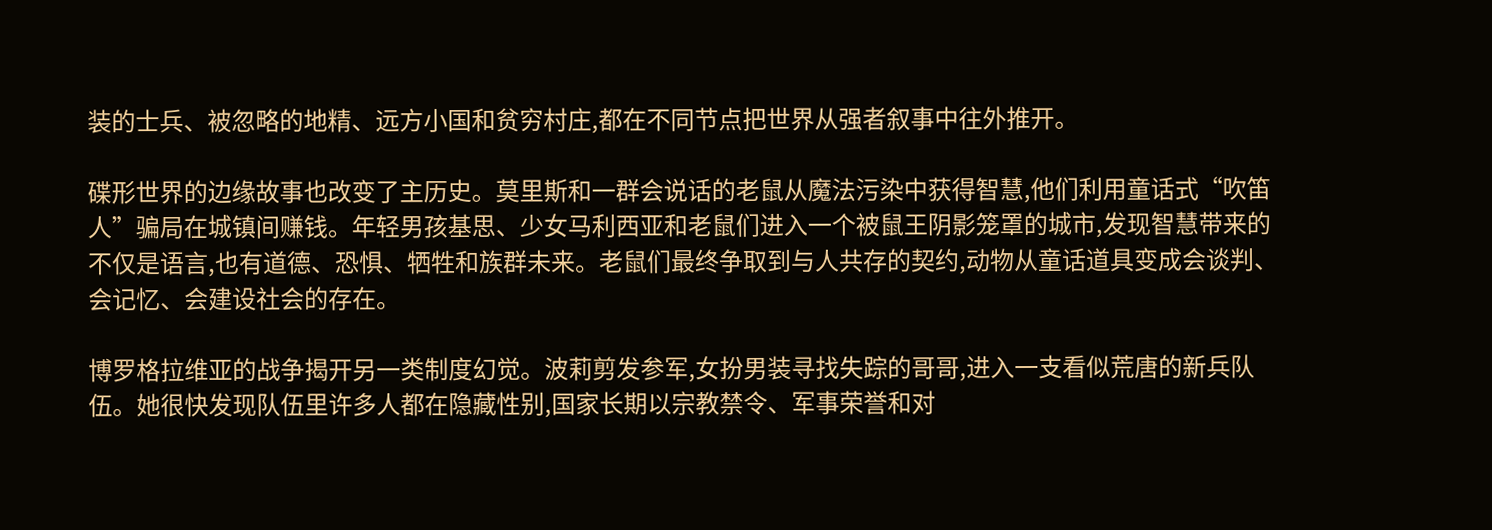装的士兵、被忽略的地精、远方小国和贫穷村庄,都在不同节点把世界从强者叙事中往外推开。

碟形世界的边缘故事也改变了主历史。莫里斯和一群会说话的老鼠从魔法污染中获得智慧,他们利用童话式“吹笛人”骗局在城镇间赚钱。年轻男孩基思、少女马利西亚和老鼠们进入一个被鼠王阴影笼罩的城市,发现智慧带来的不仅是语言,也有道德、恐惧、牺牲和族群未来。老鼠们最终争取到与人共存的契约,动物从童话道具变成会谈判、会记忆、会建设社会的存在。

博罗格拉维亚的战争揭开另一类制度幻觉。波莉剪发参军,女扮男装寻找失踪的哥哥,进入一支看似荒唐的新兵队伍。她很快发现队伍里许多人都在隐藏性别,国家长期以宗教禁令、军事荣誉和对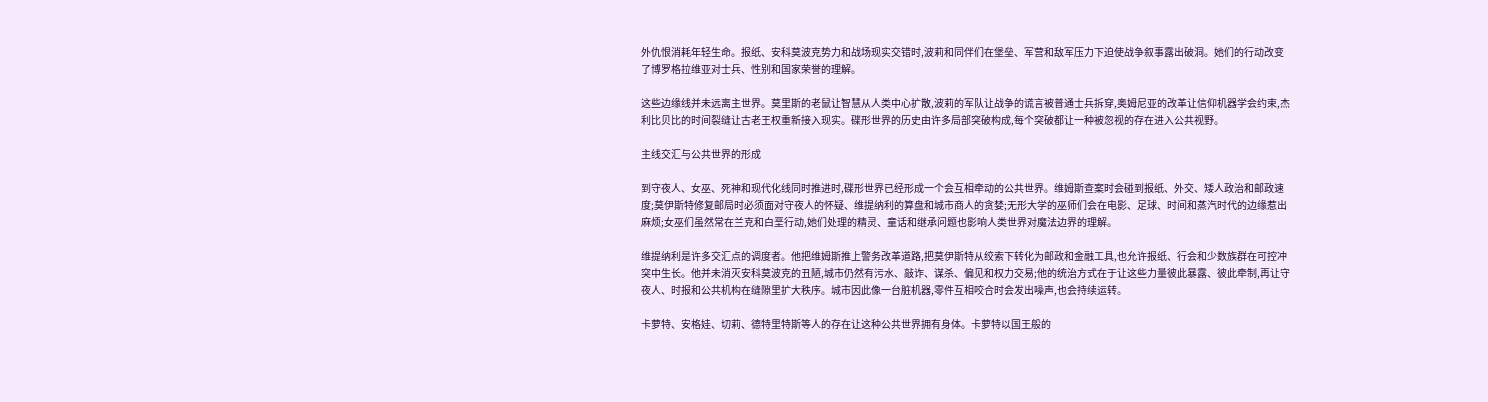外仇恨消耗年轻生命。报纸、安科莫波克势力和战场现实交错时,波莉和同伴们在堡垒、军营和敌军压力下迫使战争叙事露出破洞。她们的行动改变了博罗格拉维亚对士兵、性别和国家荣誉的理解。

这些边缘线并未远离主世界。莫里斯的老鼠让智慧从人类中心扩散,波莉的军队让战争的谎言被普通士兵拆穿,奥姆尼亚的改革让信仰机器学会约束,杰利比贝比的时间裂缝让古老王权重新接入现实。碟形世界的历史由许多局部突破构成,每个突破都让一种被忽视的存在进入公共视野。

主线交汇与公共世界的形成

到守夜人、女巫、死神和现代化线同时推进时,碟形世界已经形成一个会互相牵动的公共世界。维姆斯查案时会碰到报纸、外交、矮人政治和邮政速度;莫伊斯特修复邮局时必须面对守夜人的怀疑、维提纳利的算盘和城市商人的贪婪;无形大学的巫师们会在电影、足球、时间和蒸汽时代的边缘惹出麻烦;女巫们虽然常在兰克和白垩行动,她们处理的精灵、童话和继承问题也影响人类世界对魔法边界的理解。

维提纳利是许多交汇点的调度者。他把维姆斯推上警务改革道路,把莫伊斯特从绞索下转化为邮政和金融工具,也允许报纸、行会和少数族群在可控冲突中生长。他并未消灭安科莫波克的丑陋,城市仍然有污水、敲诈、谋杀、偏见和权力交易;他的统治方式在于让这些力量彼此暴露、彼此牵制,再让守夜人、时报和公共机构在缝隙里扩大秩序。城市因此像一台脏机器,零件互相咬合时会发出噪声,也会持续运转。

卡萝特、安格娃、切莉、德特里特斯等人的存在让这种公共世界拥有身体。卡萝特以国王般的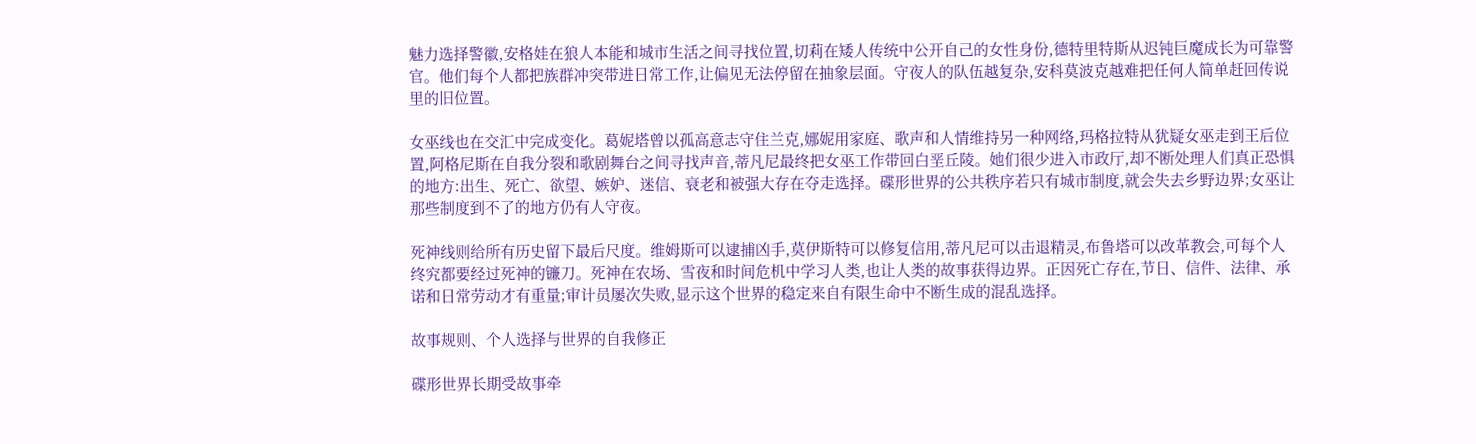魅力选择警徽,安格娃在狼人本能和城市生活之间寻找位置,切莉在矮人传统中公开自己的女性身份,德特里特斯从迟钝巨魔成长为可靠警官。他们每个人都把族群冲突带进日常工作,让偏见无法停留在抽象层面。守夜人的队伍越复杂,安科莫波克越难把任何人简单赶回传说里的旧位置。

女巫线也在交汇中完成变化。葛妮塔曾以孤高意志守住兰克,娜妮用家庭、歌声和人情维持另一种网络,玛格拉特从犹疑女巫走到王后位置,阿格尼斯在自我分裂和歌剧舞台之间寻找声音,蒂凡尼最终把女巫工作带回白垩丘陵。她们很少进入市政厅,却不断处理人们真正恐惧的地方:出生、死亡、欲望、嫉妒、迷信、衰老和被强大存在夺走选择。碟形世界的公共秩序若只有城市制度,就会失去乡野边界;女巫让那些制度到不了的地方仍有人守夜。

死神线则给所有历史留下最后尺度。维姆斯可以逮捕凶手,莫伊斯特可以修复信用,蒂凡尼可以击退精灵,布鲁塔可以改革教会,可每个人终究都要经过死神的镰刀。死神在农场、雪夜和时间危机中学习人类,也让人类的故事获得边界。正因死亡存在,节日、信件、法律、承诺和日常劳动才有重量;审计员屡次失败,显示这个世界的稳定来自有限生命中不断生成的混乱选择。

故事规则、个人选择与世界的自我修正

碟形世界长期受故事牵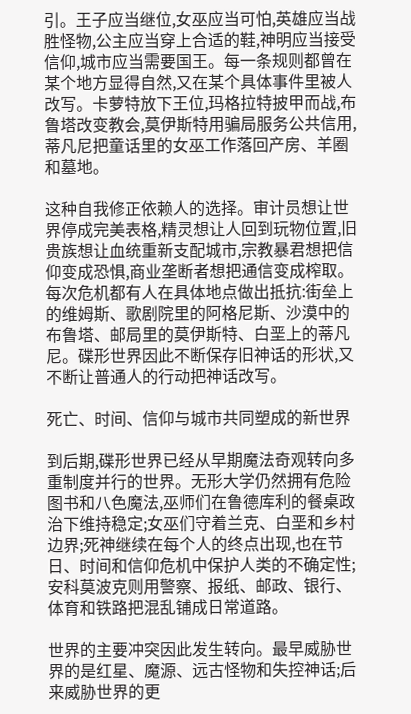引。王子应当继位,女巫应当可怕,英雄应当战胜怪物,公主应当穿上合适的鞋,神明应当接受信仰,城市应当需要国王。每一条规则都曾在某个地方显得自然,又在某个具体事件里被人改写。卡萝特放下王位,玛格拉特披甲而战,布鲁塔改变教会,莫伊斯特用骗局服务公共信用,蒂凡尼把童话里的女巫工作落回产房、羊圈和墓地。

这种自我修正依赖人的选择。审计员想让世界停成完美表格,精灵想让人回到玩物位置,旧贵族想让血统重新支配城市,宗教暴君想把信仰变成恐惧,商业垄断者想把通信变成榨取。每次危机都有人在具体地点做出抵抗:街垒上的维姆斯、歌剧院里的阿格尼斯、沙漠中的布鲁塔、邮局里的莫伊斯特、白垩上的蒂凡尼。碟形世界因此不断保存旧神话的形状,又不断让普通人的行动把神话改写。

死亡、时间、信仰与城市共同塑成的新世界

到后期,碟形世界已经从早期魔法奇观转向多重制度并行的世界。无形大学仍然拥有危险图书和八色魔法,巫师们在鲁德库利的餐桌政治下维持稳定;女巫们守着兰克、白垩和乡村边界;死神继续在每个人的终点出现,也在节日、时间和信仰危机中保护人类的不确定性;安科莫波克则用警察、报纸、邮政、银行、体育和铁路把混乱铺成日常道路。

世界的主要冲突因此发生转向。最早威胁世界的是红星、魔源、远古怪物和失控神话;后来威胁世界的更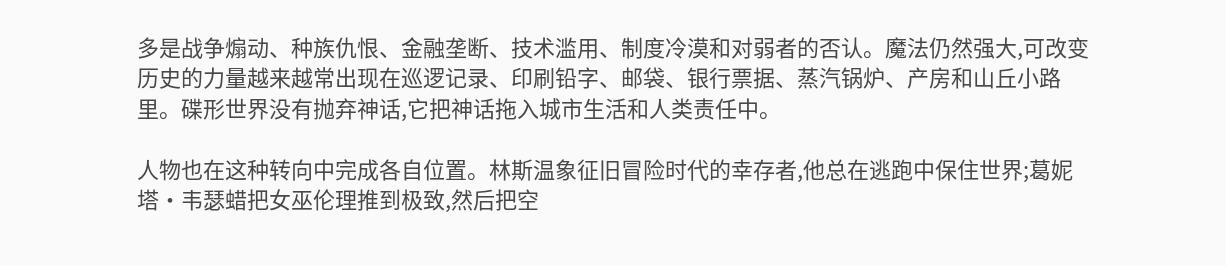多是战争煽动、种族仇恨、金融垄断、技术滥用、制度冷漠和对弱者的否认。魔法仍然强大,可改变历史的力量越来越常出现在巡逻记录、印刷铅字、邮袋、银行票据、蒸汽锅炉、产房和山丘小路里。碟形世界没有抛弃神话,它把神话拖入城市生活和人类责任中。

人物也在这种转向中完成各自位置。林斯温象征旧冒险时代的幸存者,他总在逃跑中保住世界;葛妮塔·韦瑟蜡把女巫伦理推到极致,然后把空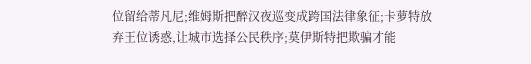位留给蒂凡尼;维姆斯把醉汉夜巡变成跨国法律象征;卡萝特放弃王位诱惑,让城市选择公民秩序;莫伊斯特把欺骗才能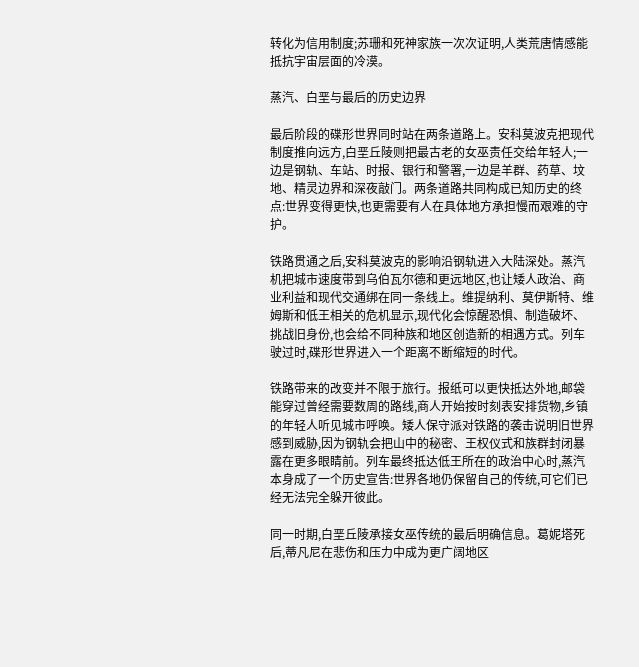转化为信用制度;苏珊和死神家族一次次证明,人类荒唐情感能抵抗宇宙层面的冷漠。

蒸汽、白垩与最后的历史边界

最后阶段的碟形世界同时站在两条道路上。安科莫波克把现代制度推向远方,白垩丘陵则把最古老的女巫责任交给年轻人;一边是钢轨、车站、时报、银行和警署,一边是羊群、药草、坟地、精灵边界和深夜敲门。两条道路共同构成已知历史的终点:世界变得更快,也更需要有人在具体地方承担慢而艰难的守护。

铁路贯通之后,安科莫波克的影响沿钢轨进入大陆深处。蒸汽机把城市速度带到乌伯瓦尔德和更远地区,也让矮人政治、商业利益和现代交通绑在同一条线上。维提纳利、莫伊斯特、维姆斯和低王相关的危机显示,现代化会惊醒恐惧、制造破坏、挑战旧身份,也会给不同种族和地区创造新的相遇方式。列车驶过时,碟形世界进入一个距离不断缩短的时代。

铁路带来的改变并不限于旅行。报纸可以更快抵达外地,邮袋能穿过曾经需要数周的路线,商人开始按时刻表安排货物,乡镇的年轻人听见城市呼唤。矮人保守派对铁路的袭击说明旧世界感到威胁,因为钢轨会把山中的秘密、王权仪式和族群封闭暴露在更多眼睛前。列车最终抵达低王所在的政治中心时,蒸汽本身成了一个历史宣告:世界各地仍保留自己的传统,可它们已经无法完全躲开彼此。

同一时期,白垩丘陵承接女巫传统的最后明确信息。葛妮塔死后,蒂凡尼在悲伤和压力中成为更广阔地区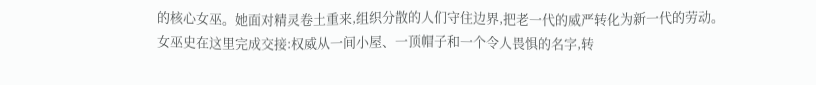的核心女巫。她面对精灵卷土重来,组织分散的人们守住边界,把老一代的威严转化为新一代的劳动。女巫史在这里完成交接:权威从一间小屋、一顶帽子和一个令人畏惧的名字,转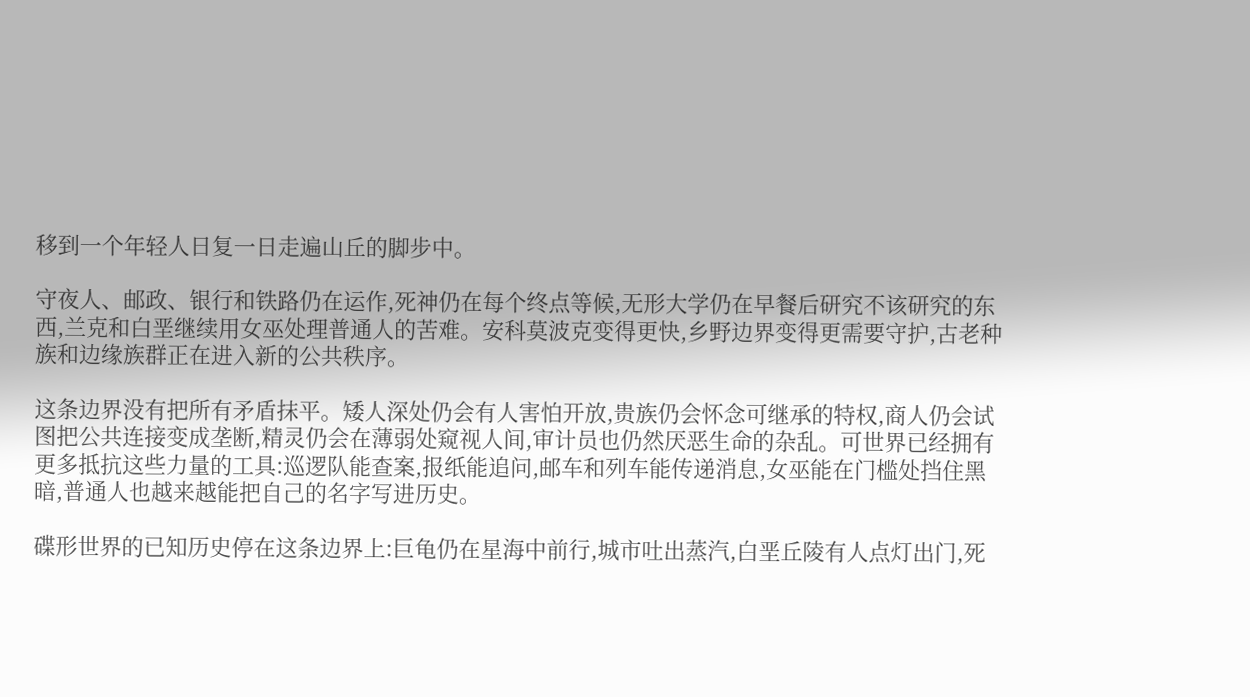移到一个年轻人日复一日走遍山丘的脚步中。

守夜人、邮政、银行和铁路仍在运作,死神仍在每个终点等候,无形大学仍在早餐后研究不该研究的东西,兰克和白垩继续用女巫处理普通人的苦难。安科莫波克变得更快,乡野边界变得更需要守护,古老种族和边缘族群正在进入新的公共秩序。

这条边界没有把所有矛盾抹平。矮人深处仍会有人害怕开放,贵族仍会怀念可继承的特权,商人仍会试图把公共连接变成垄断,精灵仍会在薄弱处窥视人间,审计员也仍然厌恶生命的杂乱。可世界已经拥有更多抵抗这些力量的工具:巡逻队能查案,报纸能追问,邮车和列车能传递消息,女巫能在门槛处挡住黑暗,普通人也越来越能把自己的名字写进历史。

碟形世界的已知历史停在这条边界上:巨龟仍在星海中前行,城市吐出蒸汽,白垩丘陵有人点灯出门,死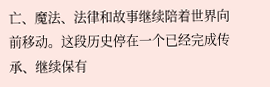亡、魔法、法律和故事继续陪着世界向前移动。这段历史停在一个已经完成传承、继续保有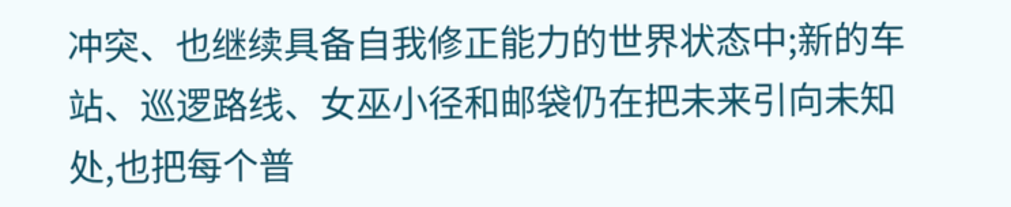冲突、也继续具备自我修正能力的世界状态中;新的车站、巡逻路线、女巫小径和邮袋仍在把未来引向未知处,也把每个普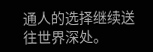通人的选择继续送往世界深处。